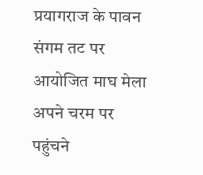प्रयागराज के पावन संगम तट पर आयोजित माघ मेला अपने चरम पर पहुंचने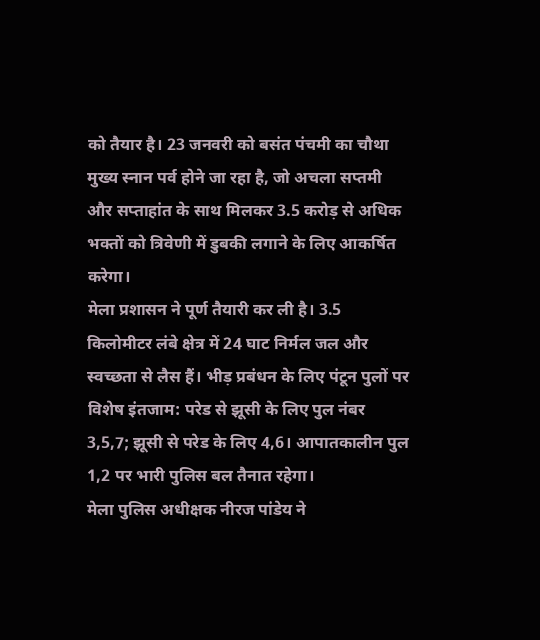को तैयार है। 23 जनवरी को बसंत पंचमी का चौथा मुख्य स्नान पर्व होने जा रहा है, जो अचला सप्तमी और सप्ताहांत के साथ मिलकर 3.5 करोड़ से अधिक भक्तों को त्रिवेणी में डुबकी लगाने के लिए आकर्षित करेगा।
मेला प्रशासन ने पूर्ण तैयारी कर ली है। 3.5 किलोमीटर लंबे क्षेत्र में 24 घाट निर्मल जल और स्वच्छता से लैस हैं। भीड़ प्रबंधन के लिए पंटून पुलों पर विशेष इंतजाम: परेड से झूसी के लिए पुल नंबर 3,5,7; झूसी से परेड के लिए 4,6। आपातकालीन पुल 1,2 पर भारी पुलिस बल तैनात रहेगा।
मेला पुलिस अधीक्षक नीरज पांडेय ने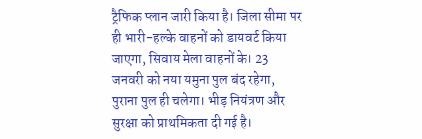ट्रैफिक प्लान जारी किया है। जिला सीमा पर ही भारी-हल्के वाहनों को डायवर्ट किया जाएगा, सिवाय मेला वाहनों के। 23 जनवरी को नया यमुना पुल बंद रहेगा, पुराना पुल ही चलेगा। भीड़ नियंत्रण और सुरक्षा को प्राथमिकता दी गई है।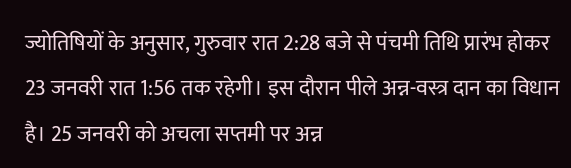ज्योतिषियों के अनुसार, गुरुवार रात 2:28 बजे से पंचमी तिथि प्रारंभ होकर 23 जनवरी रात 1:56 तक रहेगी। इस दौरान पीले अन्न-वस्त्र दान का विधान है। 25 जनवरी को अचला सप्तमी पर अन्न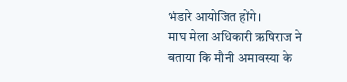भंडारे आयोजित होंगे।
माघ मेला अधिकारी ऋषिराज ने बताया कि मौनी अमावस्या के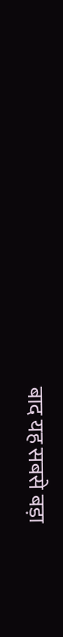बाद यह सबसे बड़ा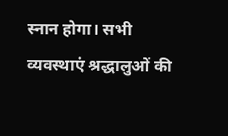स्नान होगा। सभी व्यवस्थाएं श्रद्धालुओं की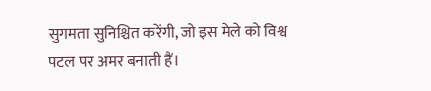सुगमता सुनिश्चित करेंगी, जो इस मेले को विश्व पटल पर अमर बनाती हैं।